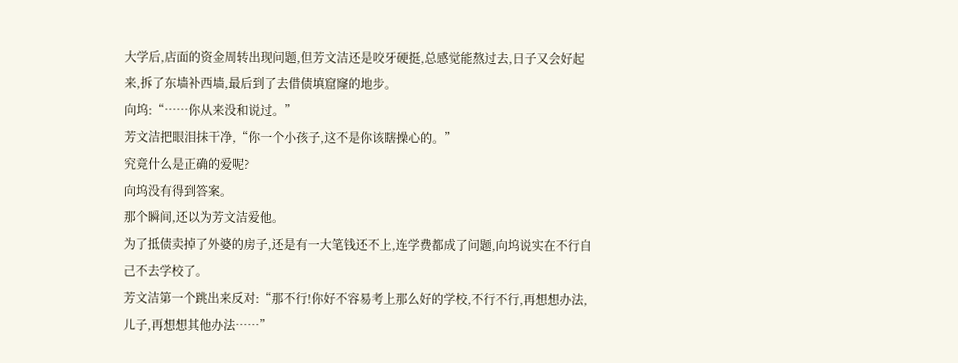大学后,店面的资金周转出现问题,但芳文洁还是咬牙硬挺,总感觉能熬过去,日子又会好起来,拆了东墙补西墙,最后到了去借债填窟窿的地步。
向坞:“……你从来没和说过。”
芳文洁把眼泪抹干净,“你一个小孩子,这不是你该瞎操心的。”
究竟什么是正确的爱呢?
向坞没有得到答案。
那个瞬间,还以为芳文洁爱他。
为了抵债卖掉了外婆的房子,还是有一大笔钱还不上,连学费都成了问题,向坞说实在不行自己不去学校了。
芳文洁第一个跳出来反对:“那不行!你好不容易考上那么好的学校,不行不行,再想想办法,儿子,再想想其他办法……”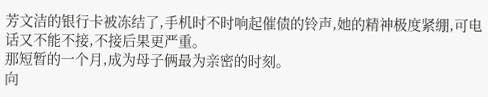芳文洁的银行卡被冻结了,手机时不时响起催债的铃声,她的精神极度紧绷,可电话又不能不接,不接后果更严重。
那短暂的一个月,成为母子俩最为亲密的时刻。
向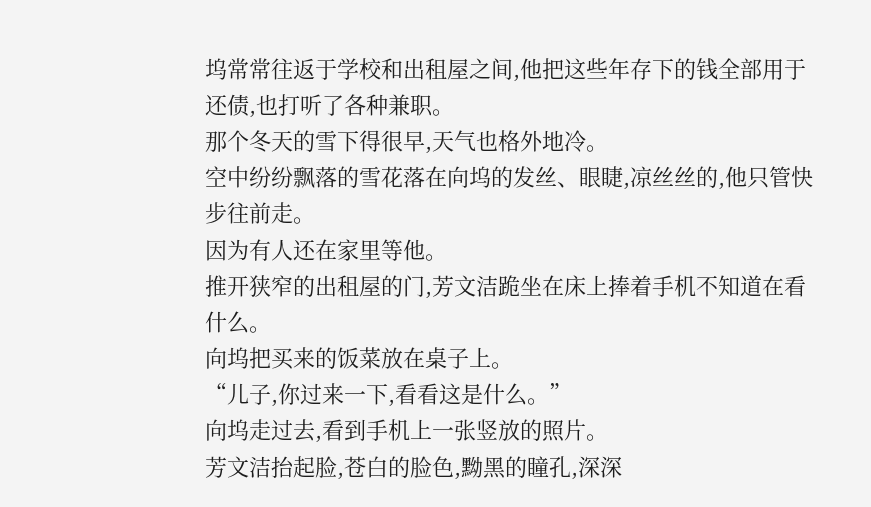坞常常往返于学校和出租屋之间,他把这些年存下的钱全部用于还债,也打听了各种兼职。
那个冬天的雪下得很早,天气也格外地冷。
空中纷纷飘落的雪花落在向坞的发丝、眼睫,凉丝丝的,他只管快步往前走。
因为有人还在家里等他。
推开狭窄的出租屋的门,芳文洁跪坐在床上捧着手机不知道在看什么。
向坞把买来的饭菜放在桌子上。
“儿子,你过来一下,看看这是什么。”
向坞走过去,看到手机上一张竖放的照片。
芳文洁抬起脸,苍白的脸色,黝黑的瞳孔,深深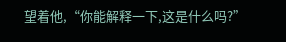望着他,“你能解释一下,这是什么吗?”